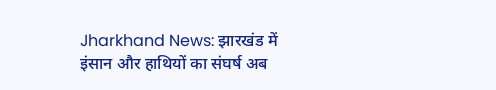Jharkhand News: झारखंड में इंसान और हाथियों का संघर्ष अब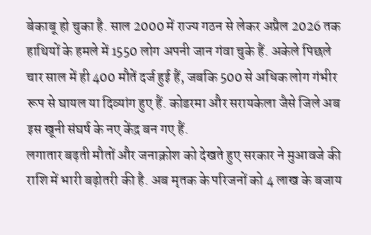बेकाबू हो चुका है. साल 2000 में राज्य गठन से लेकर अप्रैल 2026 तक हाथियों के हमले में 1550 लोग अपनी जान गंवा चुके हैं. अकेले पिछले चार साल में ही 400 मौतें दर्ज हुई हैं, जबकि 500 से अधिक लोग गंभीर रूप से घायल या दिव्यांग हुए हैं. कोडरमा और सरायकेला जैसे जिले अब इस खूनी संघर्ष के नए केंद्र बन गए हैं.
लगातार बढ़ती मौतों और जनाक्रोश को देखते हुए सरकार ने मुआवजे की राशि में भारी बढ़ोतरी की है. अब मृतक के परिजनों को 4 लाख के बजाय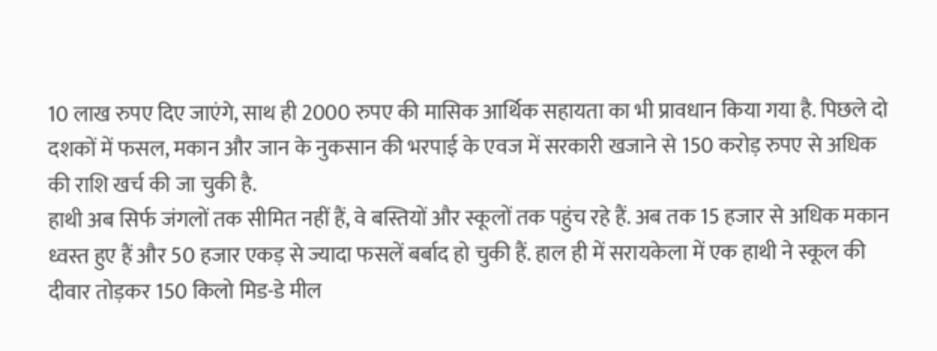10 लाख रुपए दिए जाएंगे, साथ ही 2000 रुपए की मासिक आर्थिक सहायता का भी प्रावधान किया गया है. पिछले दो दशकों में फसल, मकान और जान के नुकसान की भरपाई के एवज में सरकारी खजाने से 150 करोड़ रुपए से अधिक की राशि खर्च की जा चुकी है.
हाथी अब सिर्फ जंगलों तक सीमित नहीं हैं, वे बस्तियों और स्कूलों तक पहुंच रहे हैं. अब तक 15 हजार से अधिक मकान ध्वस्त हुए हैं और 50 हजार एकड़ से ज्यादा फसलें बर्बाद हो चुकी हैं. हाल ही में सरायकेला में एक हाथी ने स्कूल की दीवार तोड़कर 150 किलो मिड-डे मील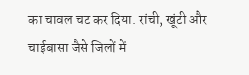का चावल चट कर दिया. रांची, खूंटी और चाईबासा जैसे जिलों में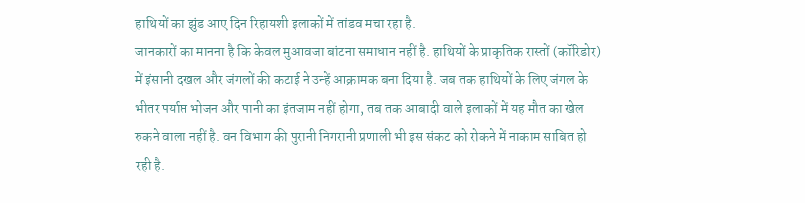हाथियों का झुंड आए दिन रिहायशी इलाकों में तांडव मचा रहा है.
जानकारों का मानना है कि केवल मुआवजा बांटना समाधान नहीं है. हाथियों के प्राकृतिक रास्तों (कॉरिडोर) में इंसानी दखल और जंगलों की कटाई ने उन्हें आक्रामक बना दिया है. जब तक हाथियों के लिए जंगल के भीतर पर्याप्त भोजन और पानी का इंतजाम नहीं होगा, तब तक आबादी वाले इलाकों में यह मौत का खेल रुकने वाला नहीं है. वन विभाग की पुरानी निगरानी प्रणाली भी इस संकट को रोकने में नाकाम साबित हो रही है.